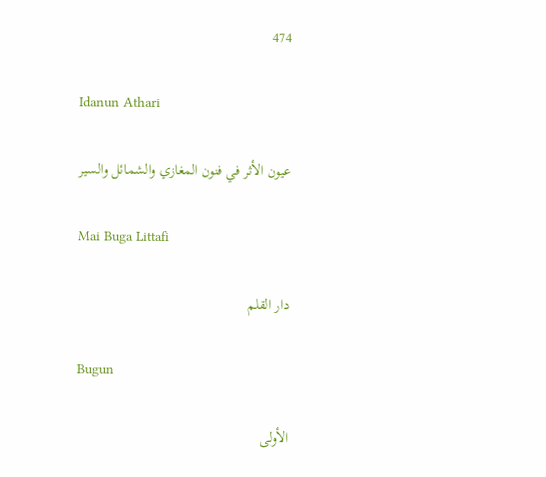474

Idanun Athari

عيون الأثر في فنون المغازي والشمائل والسير

Mai Buga Littafi

دار القلم

Bugun

الأولى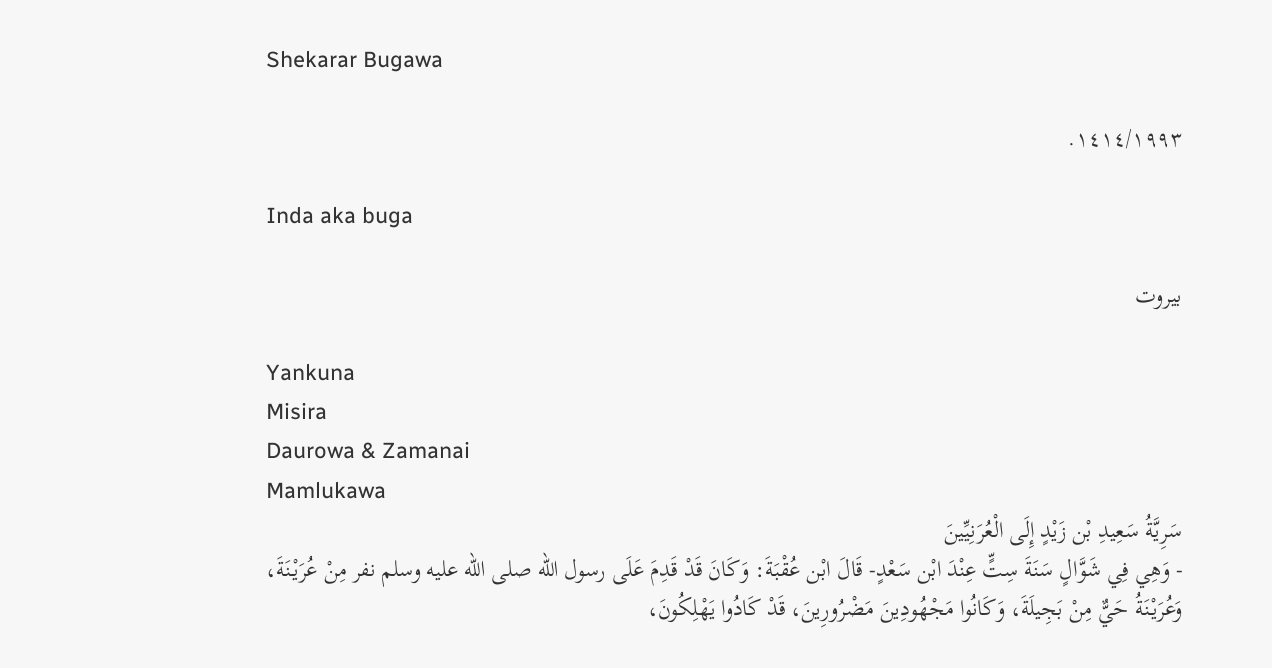Shekarar Bugawa

١٤١٤/١٩٩٣.

Inda aka buga

بيروت

Yankuna
Misira
Daurowa & Zamanai
Mamlukawa
سَرِيَّةُ سَعِيدِ بْن زَيْدٍ إِلَى الْعُرَنِيِّينَ
- وَهِي فِي شَوَّالٍ سَنَةَ سِتٍّ عِنْدَ ابْن سَعْدٍ- قَالَ ابْن عُقْبَةَ: وَكَانَ قَدْ قَدِمَ عَلَى رسول الله صلى الله عليه وسلم نفر مِنْ عُرَيْنَةَ، وَعُرَيْنَةُ حَيٌّ مِنْ بَجِيلَةَ، وَكَانُوا مَجْهُودِينَ مَضْرُورِينَ، قَدْ كَادُوا يَهْلِكُونَ،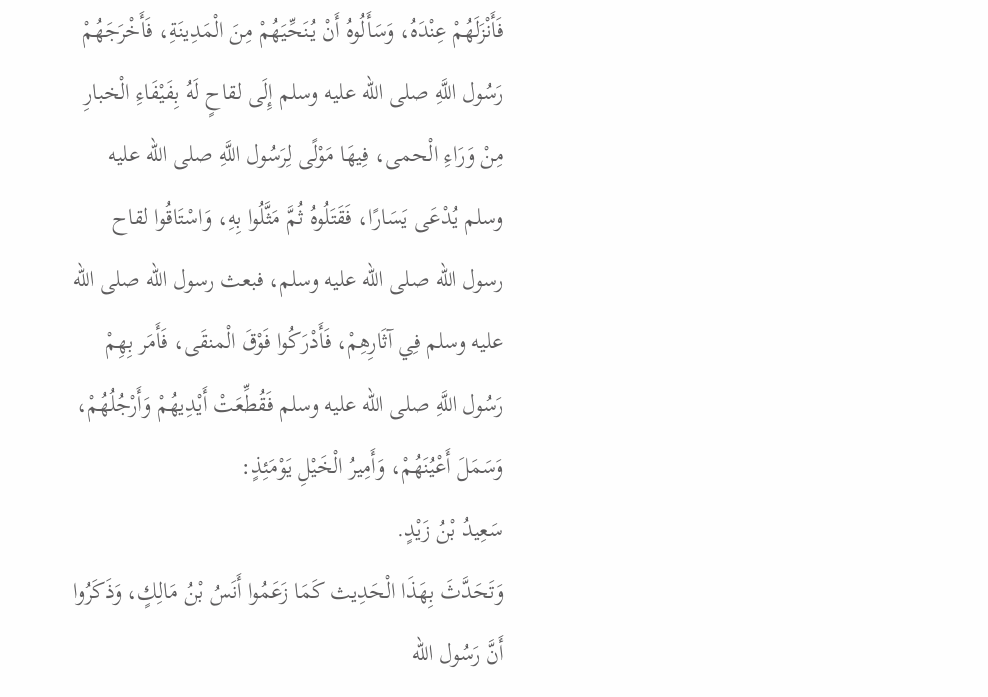فَأَنْزَلَهُمْ عِنْدَهُ، وَسَأَلُوهُ أَنْ يُنَحِّيَهُمْ مِنَ الْمَدِينَةِ، فَأَخْرَجَهُمْ رَسُول اللَّهِ صلى الله عليه وسلم إِلَى لقاحٍ لَهُ بِفَيْفَاءِ الْخبارِ مِنْ وَرَاءِ الْحمى، فِيهَا مَوْلًى لِرَسُول اللَّهِ صلى الله عليه وسلم يُدْعَى يَسَارًا، فَقَتَلُوهُ ثُمَّ مَثَّلُوا بِهِ، وَاسْتَاقُوا لقاح رسول الله صلى الله عليه وسلم، فبعث رسول الله صلى الله عليه وسلم فِي آثَارِهِمْ، فَأَدْرَكُوا فَوْقَ الْمنقَى، فَأَمَر بِهِمْ رَسُول اللَّهِ صلى الله عليه وسلم فَقُطِّعَتْ أَيْدِيهُمْ وَأَرْجُلُهُمْ، وَسَمَلَ أَعْيُنَهُمْ، وَأَمِيرُ الْخَيْلِ يَوْمَئِذٍ:
سَعِيدُ بْنُ زَيْدٍ.
وَتَحَدَّثَ بِهَذَا الْحَدِيث كَمَا زَعَمُوا أَنَسُ بْنُ مَالِكٍ، وَذَكَرُوا أَنَّ رَسُول الله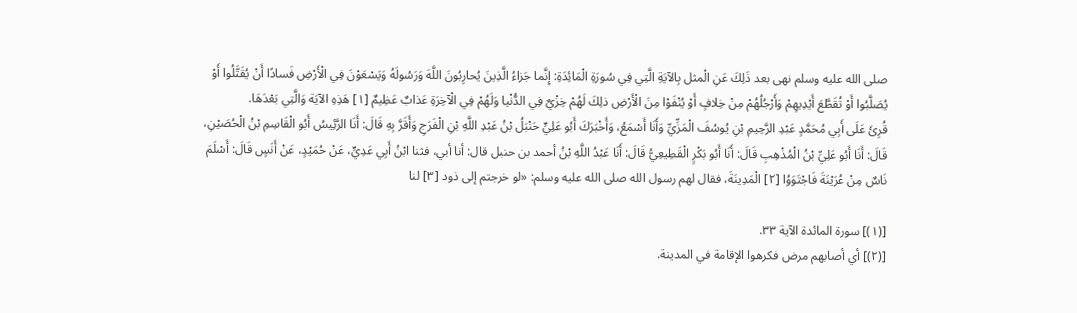صلى الله عليه وسلم نهى بعد ذَلِكَ عَنِ الْمثل بِالآيَةِ الَّتِي فِي سُورَةِ الْمَائِدَةِ: إِنَّما جَزاءُ الَّذِينَ يُحارِبُونَ اللَّهَ وَرَسُولَهُ وَيَسْعَوْنَ فِي الْأَرْضِ فَسادًا أَنْ يُقَتَّلُوا أَوْ يُصَلَّبُوا أَوْ تُقَطَّعَ أَيْدِيهِمْ وَأَرْجُلُهُمْ مِنْ خِلافٍ أَوْ يُنْفَوْا مِنَ الْأَرْضِ ذلِكَ لَهُمْ خِزْيٌ فِي الدُّنْيا وَلَهُمْ فِي الْآخِرَةِ عَذابٌ عَظِيمٌ [١] هَذِهِ الآيَة وَالَّتِي بَعْدَهَا.
قُرِئَ عَلَى أَبِي مُحَمَّدٍ عَبْدِ الرَّحِيمِ بْنِ يُوسُفَ الْمَزِّيِّ وَأَنَا أَسْمَعُ، وَأَخْبَرَكَ أَبُو عَلِيٍّ حَنْبَلُ بْنُ عَبْدِ اللَّهِ بْنِ الْفَرَجِ وَأَقَرَّ بِهِ قَالَ: أَنَا الرَّئِيسُ أَبُو الْقَاسِمِ بْنُ الْحُصَيْنِ، قَالَ: أَنَا أَبُو عَلِيِّ بْنُ الْمُذْهِبِ قَالَ: أَنَا أَبُو بَكْرٍ الْقَطِيعِيُّ قَالَ: أَنَا عَبْدُ اللَّهِ بْنُ أحمد بن حنبل قال: أنا أبي، فثنا ابْنُ أَبِي عَدِيٍّ، عَنْ حُمَيْدٍ، عَنْ أَنَسٍ قَالَ: أَسْلَمَ نَاسٌ مِنْ عُرَيْنَةَ فَاجْتَوَوُا [٢] الْمَدِينَةَ، فقال لهم رسول الله صلى الله عليه وسلم: «لو خرجتم إلى ذود [٣] لنا

[(١)] سورة المائدة الآية ٣٣.
[(٢)] أي أصابهم مرض فكرهوا الإقامة في المدينة.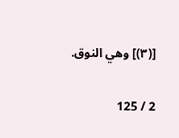[(٣)] وهي النوق.

2 / 125